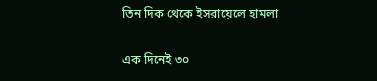তিন দিক থেকে ইসরায়েলে হামলা

এক দিনেই ৩০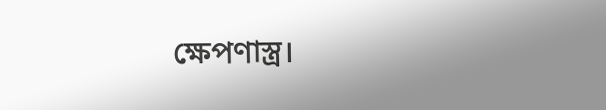ক্ষেপণাস্ত্র।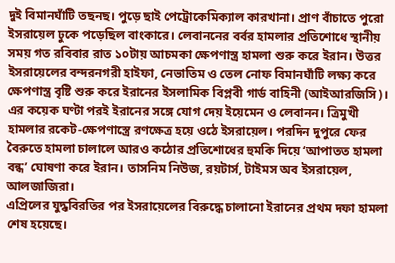দুই বিমানঘাঁটি তছনছ। পুড়ে ছাই পেট্রোকেমিক্যাল কারখানা। প্রাণ বাঁচাতে পুরো ইসরায়েল ঢুকে পড়েছিল বাংকারে। লেবাননের বর্বর হামলার প্রতিশোধে স্থানীয় সময় গত রবিবার রাত ১০টায় আচমকা ক্ষেপণাস্ত্র হামলা শুরু করে ইরান। উত্তর ইসরায়েলের বন্দরনগরী হাইফা, নেভাতিম ও তেল নোফ বিমানঘাঁটি লক্ষ্য করে ক্ষেপণাস্ত্র বৃষ্টি শুরু করে ইরানের ইসলামিক বিপ্লবী গার্ড বাহিনী (আইআরজিসি)। এর কয়েক ঘণ্টা পরই ইরানের সঙ্গে যোগ দেয় ইয়েমেন ও লেবানন। ত্রিমুখী হামলার রকেট-ক্ষেপণাস্ত্রে রণক্ষেত্র হয়ে ওঠে ইসরায়েল। পরদিন দুপুরে ফের বৈরুতে হামলা চালালে আরও কঠোর প্রতিশোধের হুমকি দিয়ে ‘আপাতত হামলা বন্ধ’ ঘোষণা করে ইরান। তাসনিম নিউজ, রয়টার্স, টাইমস অব ইসরায়েল, আলজাজিরা।
এপ্রিলের যুদ্ধবিরতির পর ইসরায়েলের বিরুদ্ধে চালানো ইরানের প্রথম দফা হামলা শেষ হয়েছে।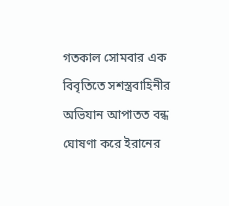গতকাল সোমবার এক বিবৃতিতে সশস্ত্রবাহিনীর অভিযান আপাতত বন্ধ ঘোষণা করে ইরানের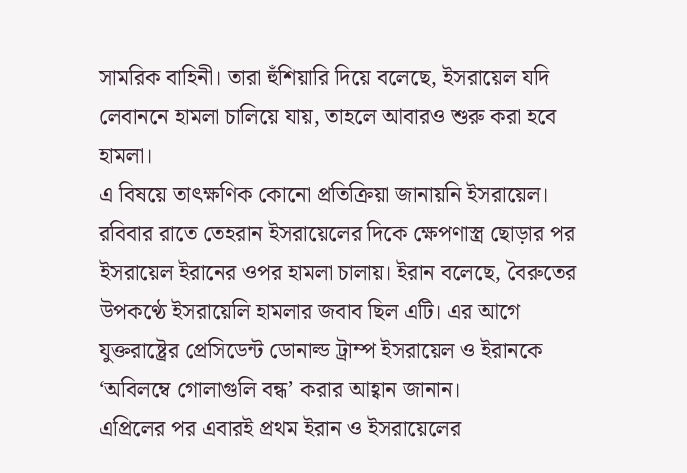সামরিক বাহিনী। তারা হুঁশিয়ারি দিয়ে বলেছে, ইসরায়েল যদি লেবাননে হামলা চালিয়ে যায়, তাহলে আবারও শুরু করা হবে হামলা।
এ বিষয়ে তাৎক্ষণিক কোনো প্রতিক্রিয়া জানায়নি ইসরায়েল। রবিবার রাতে তেহরান ইসরায়েলের দিকে ক্ষেপণাস্ত্র ছোড়ার পর ইসরায়েল ইরানের ওপর হামলা চালায়। ইরান বলেছে, বৈরুতের উপকণ্ঠে ইসরায়েলি হামলার জবাব ছিল এটি। এর আগে যুক্তরাষ্ট্রের প্রেসিডেন্ট ডোনাল্ড ট্রাম্প ইসরায়েল ও ইরানকে ‘অবিলম্বে গোলাগুলি বন্ধ’ করার আহ্বান জানান।
এপ্রিলের পর এবারই প্রথম ইরান ও ইসরায়েলের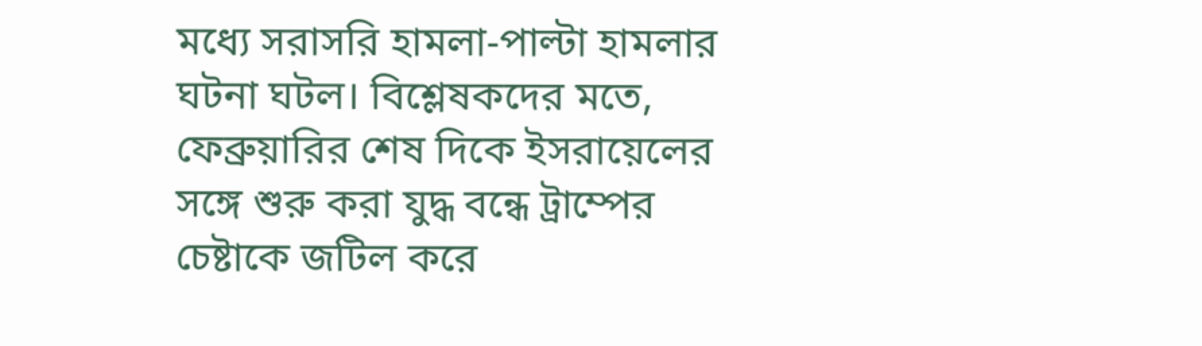মধ্যে সরাসরি হামলা-পাল্টা হামলার ঘটনা ঘটল। বিশ্লেষকদের মতে, ফেব্রুয়ারির শেষ দিকে ইসরায়েলের সঙ্গে শুরু করা যুদ্ধ বন্ধে ট্রাম্পের চেষ্টাকে জটিল করে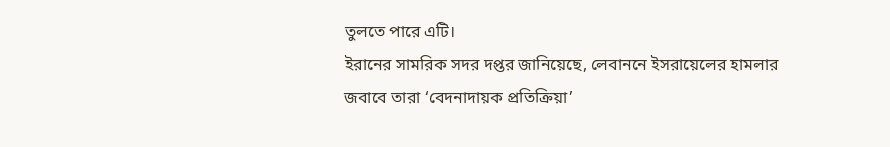তুলতে পারে এটি।
ইরানের সামরিক সদর দপ্তর জানিয়েছে, লেবাননে ইসরায়েলের হামলার জবাবে তারা ‘বেদনাদায়ক প্রতিক্রিয়া’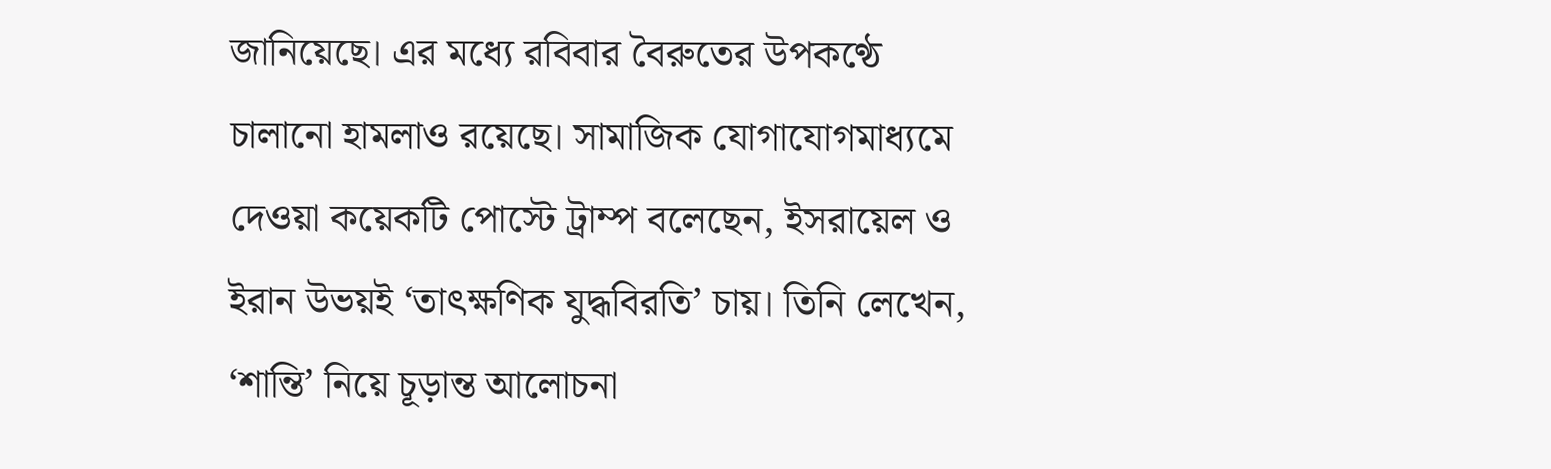জানিয়েছে। এর মধ্যে রবিবার বৈরুতের উপকণ্ঠে চালানো হামলাও রয়েছে। সামাজিক যোগাযোগমাধ্যমে দেওয়া কয়েকটি পোস্টে ট্রাম্প বলেছেন, ইসরায়েল ও ইরান উভয়ই ‘তাৎক্ষণিক যুদ্ধবিরতি’ চায়। তিনি লেখেন, ‘শান্তি’ নিয়ে চূড়ান্ত আলোচনা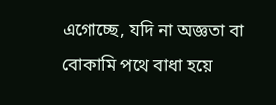এগোচ্ছে, যদি না অজ্ঞতা বা বোকামি পথে বাধা হয়ে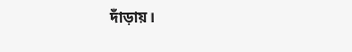দাঁড়ায়।